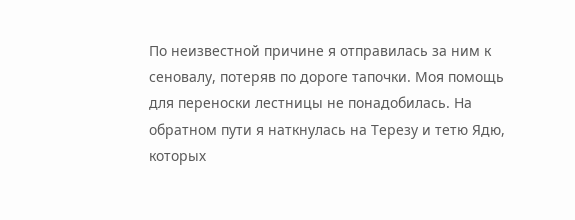По неизвестной причине я отправилась за ним к сеновалу, потеряв по дороге тапочки. Моя помощь для переноски лестницы не понадобилась. На обратном пути я наткнулась на Терезу и тетю Ядю, которых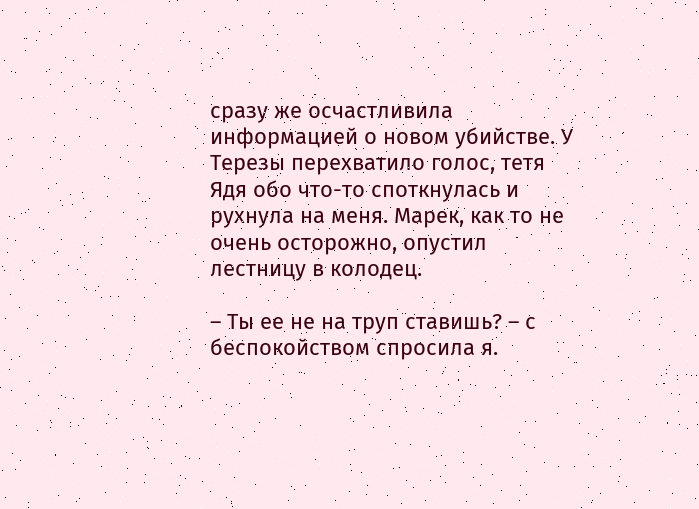сразу же осчастливила информацией о новом убийстве. У Терезы перехватило голос, тетя Ядя обо что-то споткнулась и рухнула на меня. Марек, как то не очень осторожно, опустил лестницу в колодец.

– Ты ее не на труп ставишь? – с беспокойством спросила я.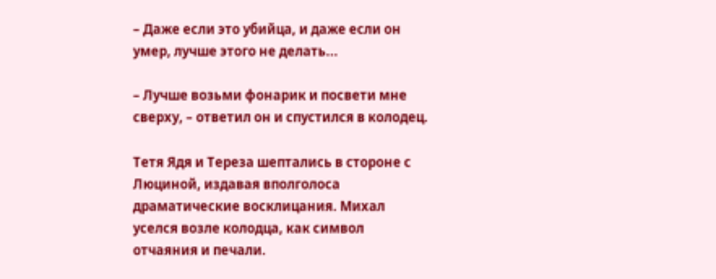– Даже если это убийца, и даже если он умер, лучше этого не делать...

– Лучше возьми фонарик и посвети мне сверху, – ответил он и спустился в колодец.

Тетя Ядя и Тереза шептались в стороне с Люциной, издавая вполголоса драматические восклицания. Михал уселся возле колодца, как символ отчаяния и печали.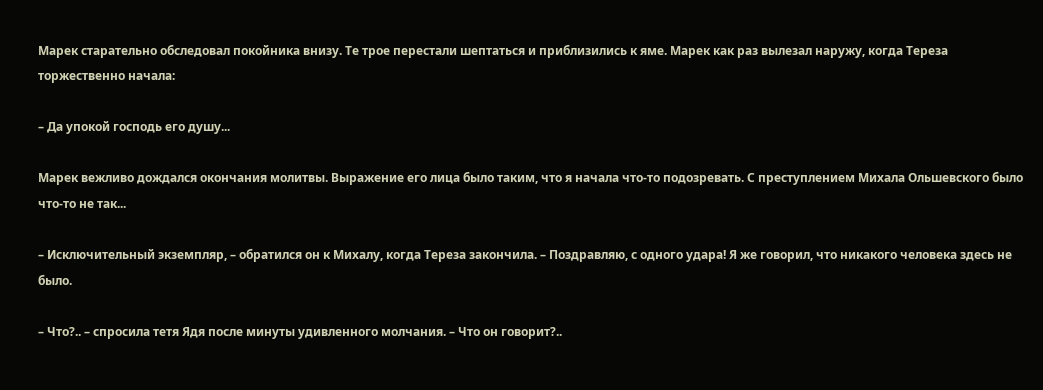Марек старательно обследовал покойника внизу. Те трое перестали шептаться и приблизились к яме. Марек как раз вылезал наружу, когда Тереза торжественно начала:

– Да упокой господь его душу...

Марек вежливо дождался окончания молитвы. Выражение его лица было таким, что я начала что-то подозревать. С преступлением Михала Ольшевского было что-то не так...

– Исключительный экземпляр, – обратился он к Михалу, когда Тереза закончила. – Поздравляю, с одного удара! Я же говорил, что никакого человека здесь не было.

– Что?.. – спросила тетя Ядя после минуты удивленного молчания. – Что он говорит?..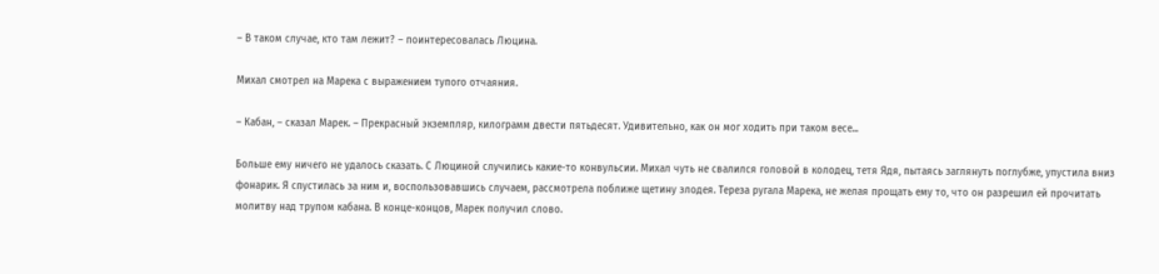– В таком случае, кто там лежит? – поинтересовалась Люцина.

Михал смотрел на Марека с выражением тупого отчаяния.

– Кабан, – сказал Марек. – Прекрасный экземпляр, килограмм двести пятьдесят. Удивительно, как он мог ходить при таком весе...

Больше ему ничего не удалось сказать. С Люциной случились какие-то конвульсии. Михал чуть не свалился головой в колодец, тетя Ядя, пытаясь заглянуть поглубже, упустила вниз фонарик. Я спустилась за ним и, воспользовавшись случаем, рассмотрела поближе щетину злодея. Тереза ругала Марека, не желая прощать ему то, что он разрешил ей прочитать молитву над трупом кабана. В конце-концов, Марек получил слово.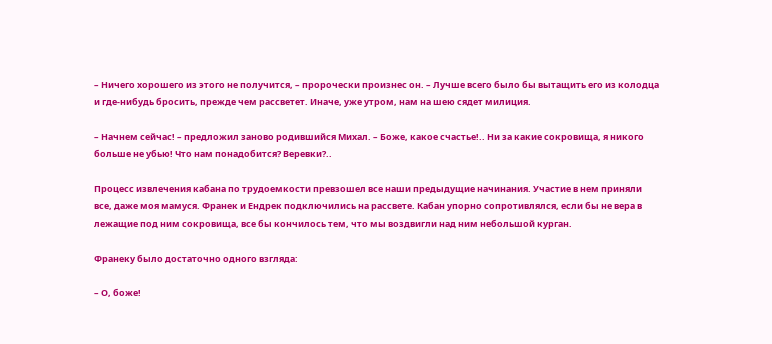– Ничего хорошего из этого не получится, – пророчески произнес он. – Лучше всего было бы вытащить его из колодца и где-нибудь бросить, прежде чем рассветет. Иначе, уже утром, нам на шею сядет милиция.

– Начнем сейчас! – предложил заново родившийся Михал. – Боже, какое счастье!.. Ни за какие сокровища, я никого больше не убью! Что нам понадобится? Веревки?..

Процесс извлечения кабана по трудоемкости превзошел все наши предыдущие начинания. Участие в нем приняли все, даже моя мамуся. Франек и Ендрек подключились на рассвете. Кабан упорно сопротивлялся, если бы не вера в лежащие под ним сокровища, все бы кончилось тем, что мы воздвигли над ним небольшой курган.

Франеку было достаточно одного взгляда:

– О, боже!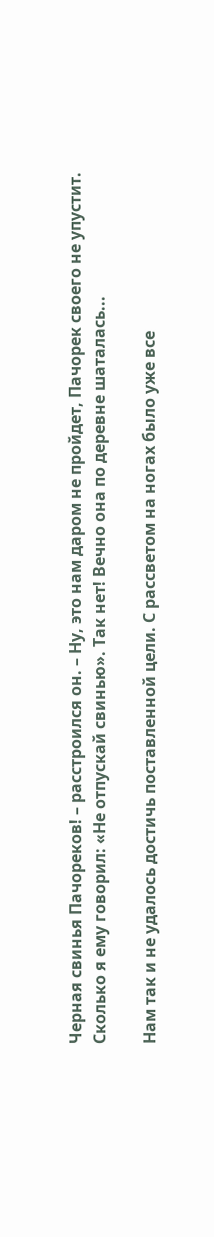Черная свинья Пачореков! – расстроился он. – Ну, это нам даром не пройдет, Пачорек своего не упустит. Сколько я ему говорил: «Не отпускай свинью». Так нет! Вечно она по деревне шаталась...

Нам так и не удалось достичь поставленной цели. С рассветом на ногах было уже все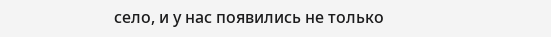село, и у нас появились не только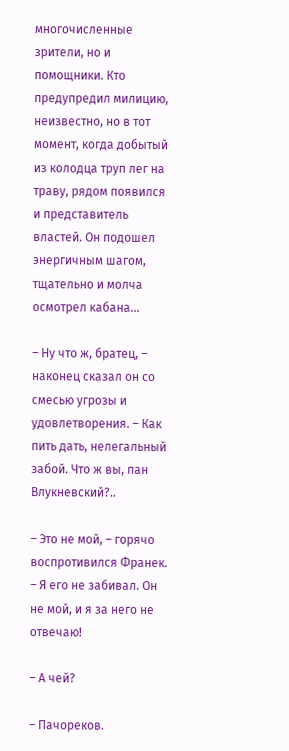многочисленные зрители, но и помощники. Кто предупредил милицию, неизвестно, но в тот момент, когда добытый из колодца труп лег на траву, рядом появился и представитель властей. Он подошел энергичным шагом, тщательно и молча осмотрел кабана...

– Ну что ж, братец, – наконец сказал он со смесью угрозы и удовлетворения. – Как пить дать, нелегальный забой. Что ж вы, пан Влукневский?..

– Это не мой, – горячо воспротивился Франек. – Я его не забивал. Он не мой, и я за него не отвечаю!

– А чей?

– Пачореков.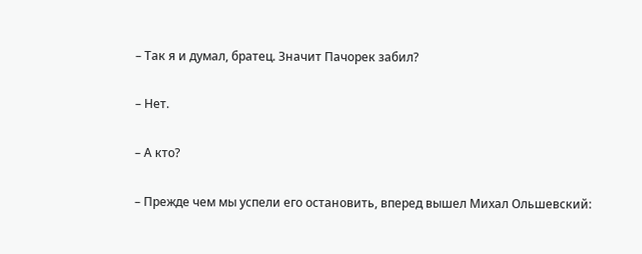– Так я и думал, братец. Значит Пачорек забил?

– Нет.

– А кто?

– Прежде чем мы успели его остановить, вперед вышел Михал Ольшевский: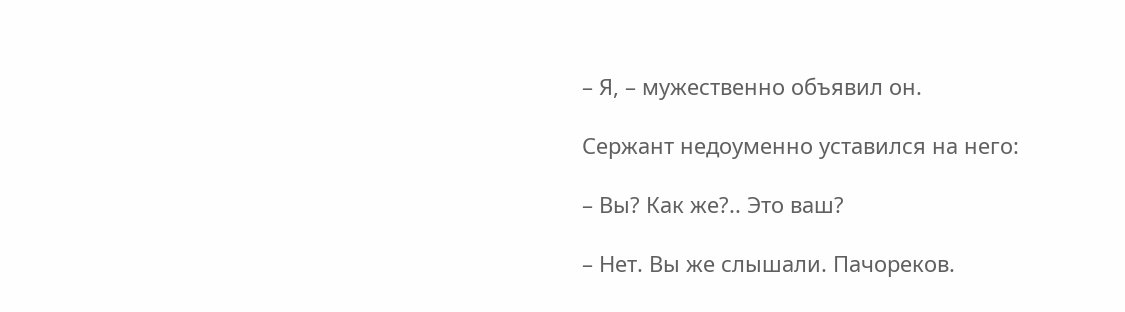– Я, – мужественно объявил он.

Сержант недоуменно уставился на него:

– Вы? Как же?.. Это ваш?

– Нет. Вы же слышали. Пачореков.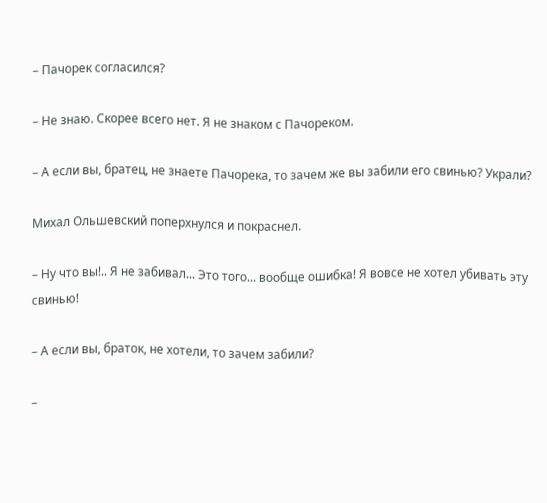– Пачорек согласился?

– Не знаю. Скорее всего нет. Я не знаком с Пачореком.

– А если вы, братец, не знаете Пачорека, то зачем же вы забили его свинью? Украли?

Михал Ольшевский поперхнулся и покраснел.

– Ну что вы!.. Я не забивал... Это того... вообще ошибка! Я вовсе не хотел убивать эту свинью!

– А если вы, браток, не хотели, то зачем забили?

–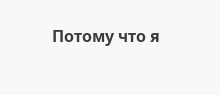Потому что я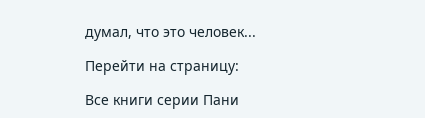думал, что это человек...

Перейти на страницу:

Все книги серии Пани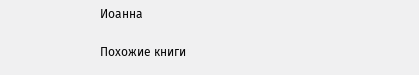Иоанна

Похожие книги